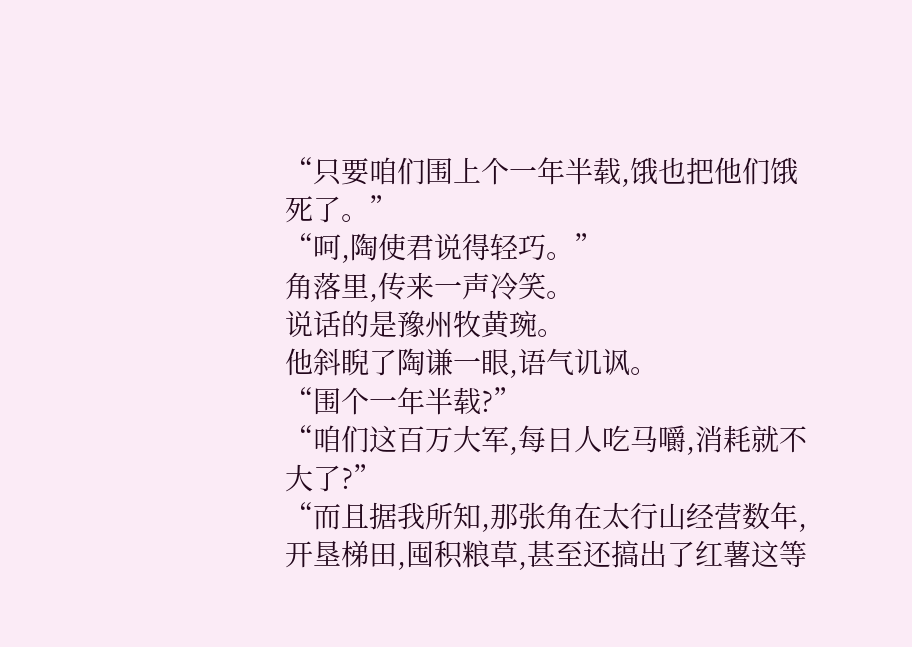“只要咱们围上个一年半载,饿也把他们饿死了。”
“呵,陶使君说得轻巧。”
角落里,传来一声冷笑。
说话的是豫州牧黄琬。
他斜睨了陶谦一眼,语气讥讽。
“围个一年半载?”
“咱们这百万大军,每日人吃马嚼,消耗就不大了?”
“而且据我所知,那张角在太行山经营数年,开垦梯田,囤积粮草,甚至还搞出了红薯这等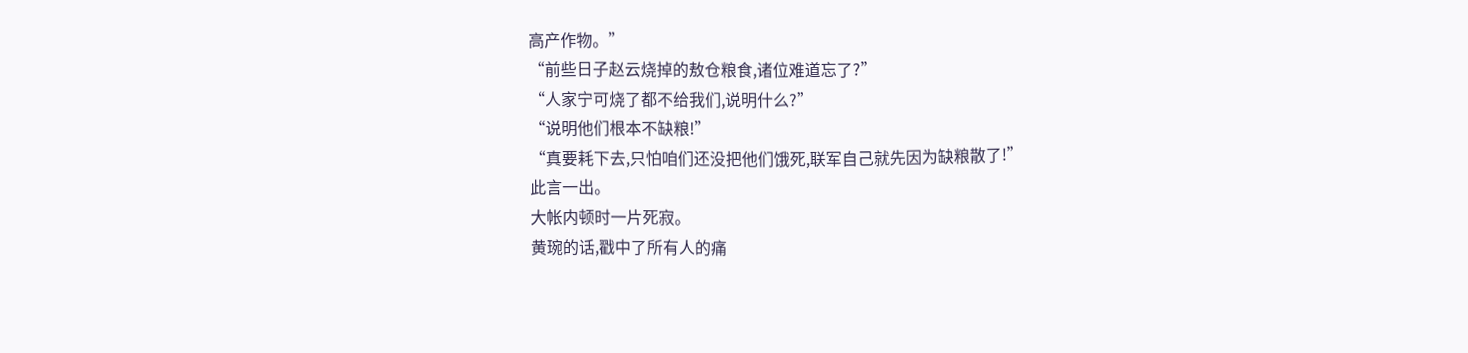高产作物。”
“前些日子赵云烧掉的敖仓粮食,诸位难道忘了?”
“人家宁可烧了都不给我们,说明什么?”
“说明他们根本不缺粮!”
“真要耗下去,只怕咱们还没把他们饿死,联军自己就先因为缺粮散了!”
此言一出。
大帐内顿时一片死寂。
黄琬的话,戳中了所有人的痛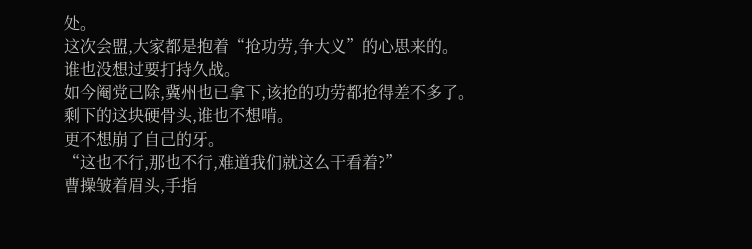处。
这次会盟,大家都是抱着“抢功劳,争大义”的心思来的。
谁也没想过要打持久战。
如今阉党已除,冀州也已拿下,该抢的功劳都抢得差不多了。
剩下的这块硬骨头,谁也不想啃。
更不想崩了自己的牙。
“这也不行,那也不行,难道我们就这么干看着?”
曹操皱着眉头,手指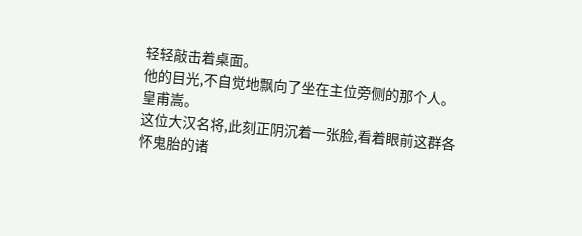轻轻敲击着桌面。
他的目光,不自觉地飘向了坐在主位旁侧的那个人。
皇甫嵩。
这位大汉名将,此刻正阴沉着一张脸,看着眼前这群各怀鬼胎的诸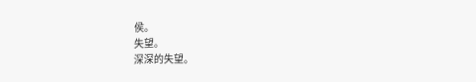侯。
失望。
深深的失望。